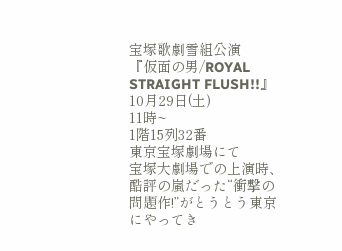宝塚歌劇雪組公演
『仮面の男/ROYAL STRAIGHT FLUSH!!』
10月29日(土)
11時~
1階15列32番
東京宝塚劇場にて
宝塚大劇場での上演時、酷評の嵐だった“衝撃の問題作!”がとうとう東京にやってき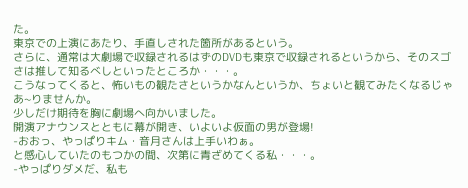た。
東京での上演にあたり、手直しされた箇所があるという。
さらに、通常は大劇場で収録されるはずのDVDも東京で収録されるというから、そのスゴさは推して知るべしといったところか・・・。
こうなってくると、怖いもの観たさというかなんというか、ちょいと観てみたくなるじゃあ~りませんか。
少しだけ期待を胸に劇場へ向かいました。
開演アナウンスとともに幕が開き、いよいよ仮面の男が登場!
-おおっ、やっぱりキム・音月さんは上手いわぁ。
と感心していたのもつかの間、次第に青ざめてくる私・・・。
-やっぱりダメだ、私も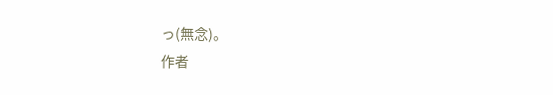っ(無念)。
作者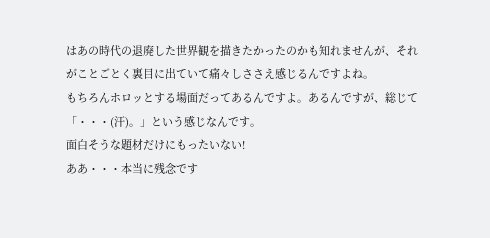はあの時代の退廃した世界観を描きたかったのかも知れませんが、それがことごとく裏目に出ていて痛々しささえ感じるんですよね。
もちろんホロッとする場面だってあるんですよ。あるんですが、総じて「・・・(汗)。」という感じなんです。
面白そうな題材だけにもったいない!
ああ・・・本当に残念です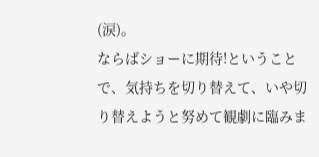(涙)。
ならばショーに期待!ということで、気持ちを切り替えて、いや切り替えようと努めて観劇に臨みま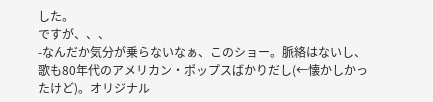した。
ですが、、、
-なんだか気分が乗らないなぁ、このショー。脈絡はないし、歌も80年代のアメリカン・ポップスばかりだし(←懐かしかったけど)。オリジナル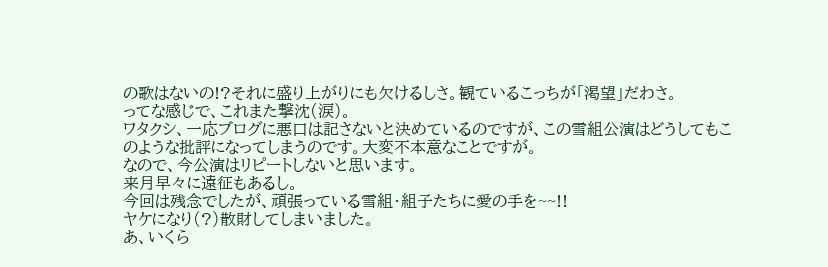の歌はないの!?それに盛り上がりにも欠けるしさ。観ているこっちが「渇望」だわさ。
ってな感じで、これまた撃沈(涙)。
ワタクシ、一応ブログに悪口は記さないと決めているのですが、この雪組公演はどうしてもこのような批評になってしまうのです。大変不本意なことですが。
なので、今公演はリピートしないと思います。
来月早々に遠征もあるし。
今回は残念でしたが、頑張っている雪組・組子たちに愛の手を~~!!
ヤケになり(?)散財してしまいました。
あ、いくら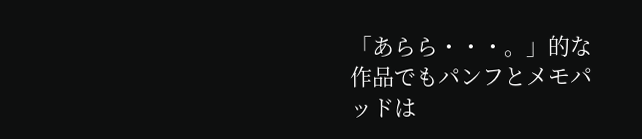「あらら・・・。」的な作品でもパンフとメモパッドは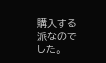購入する派なのでした。